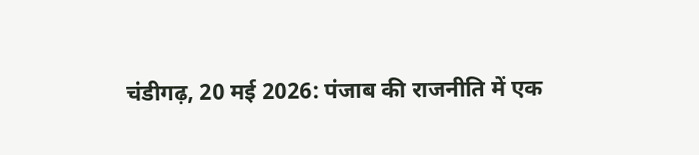चंडीगढ़, 20 मई 2026: पंजाब की राजनीति में एक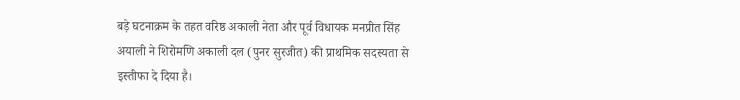बड़े घटनाक्रम के तहत वरिष्ठ अकाली नेता और पूर्व विधायक मनप्रीत सिंह अयाली ने शिरोमणि अकाली दल (पुनर सुरजीत) की प्राथमिक सदस्यता से इस्तीफा दे दिया है।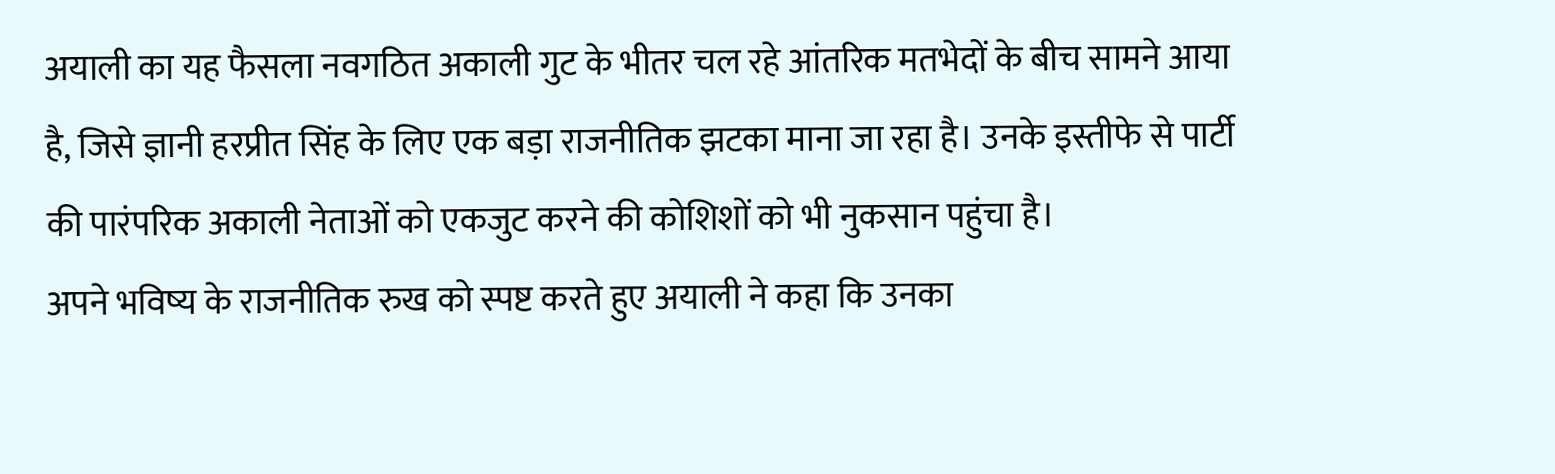अयाली का यह फैसला नवगठित अकाली गुट के भीतर चल रहे आंतरिक मतभेदों के बीच सामने आया है, जिसे ज्ञानी हरप्रीत सिंह के लिए एक बड़ा राजनीतिक झटका माना जा रहा है। उनके इस्तीफे से पार्टी की पारंपरिक अकाली नेताओं को एकजुट करने की कोशिशों को भी नुकसान पहुंचा है।
अपने भविष्य के राजनीतिक रुख को स्पष्ट करते हुए अयाली ने कहा कि उनका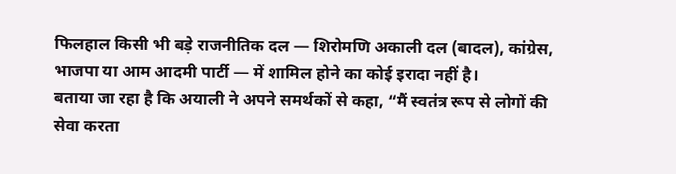फिलहाल किसी भी बड़े राजनीतिक दल — शिरोमणि अकाली दल (बादल), कांग्रेस, भाजपा या आम आदमी पार्टी — में शामिल होने का कोई इरादा नहीं है।
बताया जा रहा है कि अयाली ने अपने समर्थकों से कहा, “मैं स्वतंत्र रूप से लोगों की सेवा करता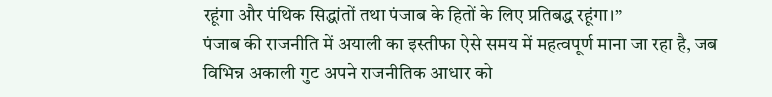रहूंगा और पंथिक सिद्धांतों तथा पंजाब के हितों के लिए प्रतिबद्ध रहूंगा।”
पंजाब की राजनीति में अयाली का इस्तीफा ऐसे समय में महत्वपूर्ण माना जा रहा है, जब विभिन्न अकाली गुट अपने राजनीतिक आधार को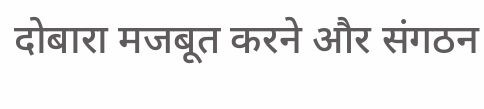दोबारा मजबूत करने और संगठन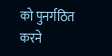को पुनर्गठित करने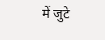में जुटे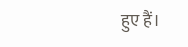हुए हैं।